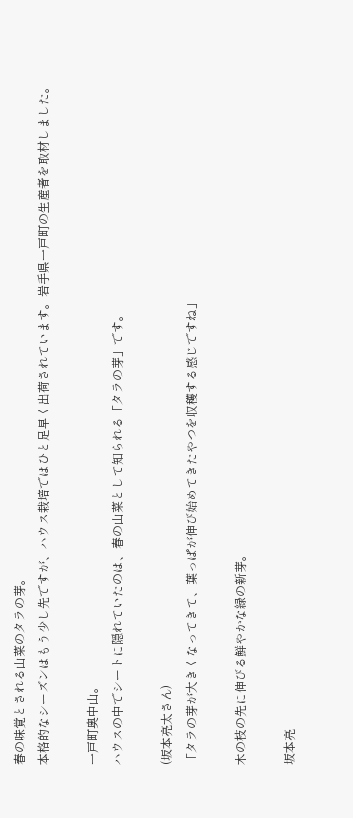春の味覚とされる山菜のタラの芽。
本格的なシーズンはもう少し先ですが、ハウス栽培ではひと足早く出荷されています。岩手県一戸町の生産者を取材しました。

一戸町奥中山。
ハウスの中でシートに隠れていたのは、春の山菜として知られる「タラの芽」です。

(坂本亮太さん)
「タラの芽が大きくなってきて、葉っぱが伸び始めてきたやつを収穫する感じですね」

木の枝の先に伸びる鮮やかな緑の新芽。

坂本亮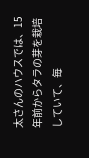太さんのハウスでは、15年前からタラの芽を栽培していて、毎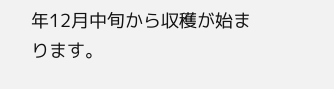年12月中旬から収穫が始まります。